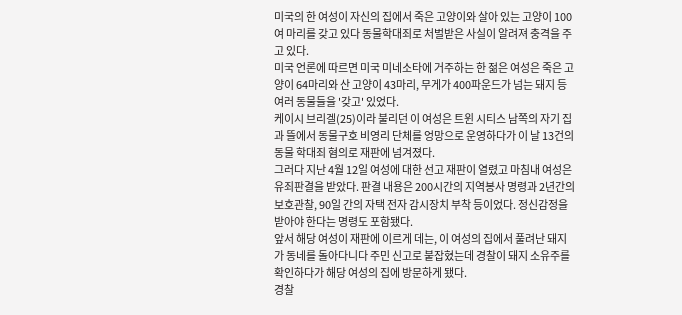미국의 한 여성이 자신의 집에서 죽은 고양이와 살아 있는 고양이 100여 마리를 갖고 있다 동물학대죄로 처벌받은 사실이 알려져 충격을 주고 있다.
미국 언론에 따르면 미국 미네소타에 거주하는 한 젊은 여성은 죽은 고양이 64마리와 산 고양이 43마리, 무게가 400파운드가 넘는 돼지 등 여러 동물들을 '갖고' 있었다.
케이시 브리겔(25)이라 불리던 이 여성은 트윈 시티스 남쪽의 자기 집과 뜰에서 동물구호 비영리 단체를 엉망으로 운영하다가 이 날 13건의 동물 학대죄 혐의로 재판에 넘겨졌다.
그러다 지난 4월 12일 여성에 대한 선고 재판이 열렸고 마침내 여성은 유죄판결을 받았다. 판결 내용은 200시간의 지역봉사 명령과 2년간의 보호관찰, 90일 간의 자택 전자 감시장치 부착 등이었다. 정신감정을 받아야 한다는 명령도 포함됐다.
앞서 해당 여성이 재판에 이르게 데는, 이 여성의 집에서 풀려난 돼지가 동네를 돌아다니다 주민 신고로 붙잡혔는데 경찰이 돼지 소유주를 확인하다가 해당 여성의 집에 방문하게 됐다.
경찰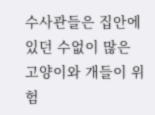수사관들은 집안에 있던 수없이 많은 고양이와 개들이 위험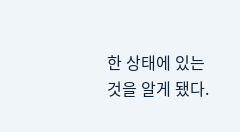한 상태에 있는 것을 알게 됐다.